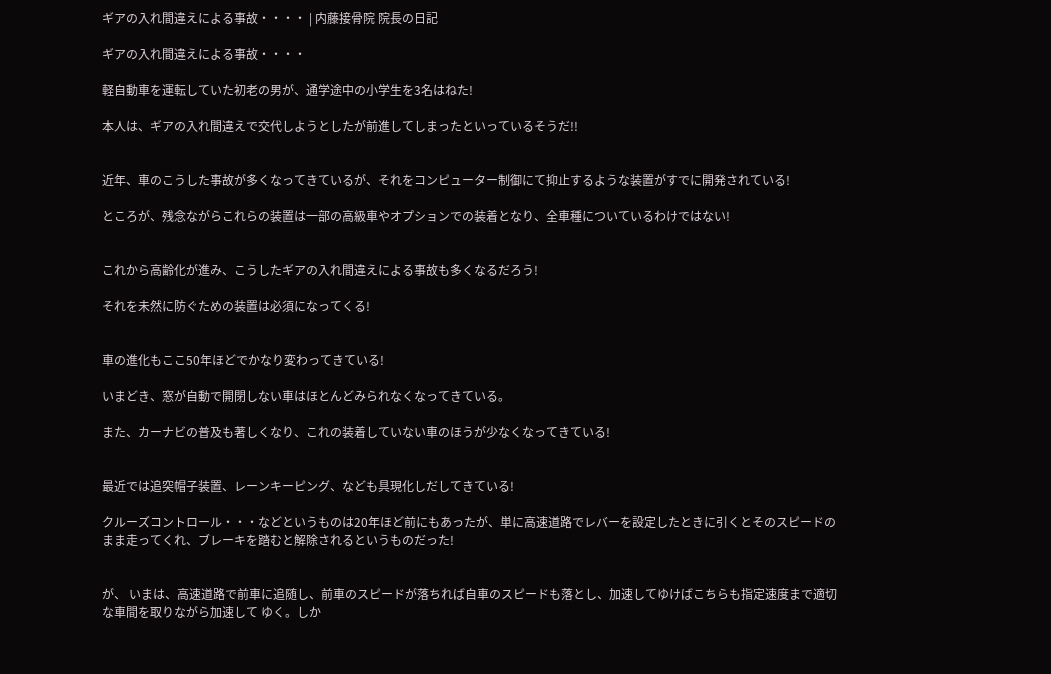ギアの入れ間違えによる事故・・・・ | 内藤接骨院 院長の日記

ギアの入れ間違えによる事故・・・・

軽自動車を運転していた初老の男が、通学途中の小学生を3名はねた!

本人は、ギアの入れ間違えで交代しようとしたが前進してしまったといっているそうだ!!


近年、車のこうした事故が多くなってきているが、それをコンピューター制御にて抑止するような装置がすでに開発されている!

ところが、残念ながらこれらの装置は一部の高級車やオプションでの装着となり、全車種についているわけではない!


これから高齢化が進み、こうしたギアの入れ間違えによる事故も多くなるだろう!

それを未然に防ぐための装置は必須になってくる!


車の進化もここ50年ほどでかなり変わってきている!

いまどき、窓が自動で開閉しない車はほとんどみられなくなってきている。

また、カーナビの普及も著しくなり、これの装着していない車のほうが少なくなってきている!


最近では追突帽子装置、レーンキーピング、なども具現化しだしてきている!

クルーズコントロール・・・などというものは20年ほど前にもあったが、単に高速道路でレバーを設定したときに引くとそのスピードのまま走ってくれ、ブレーキを踏むと解除されるというものだった!


が、 いまは、高速道路で前車に追随し、前車のスピードが落ちれば自車のスピードも落とし、加速してゆけばこちらも指定速度まで適切な車間を取りながら加速して ゆく。しか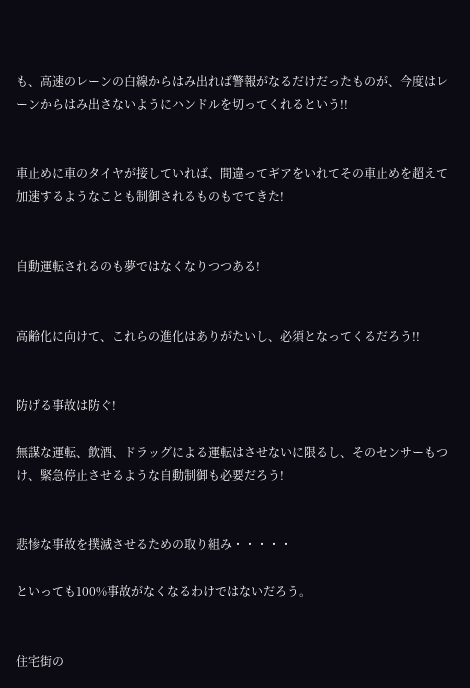も、高速のレーンの白線からはみ出れば警報がなるだけだったものが、今度はレーンからはみ出さないようにハンドルを切ってくれるという!!


車止めに車のタイヤが接していれば、間違ってギアをいれてその車止めを超えて加速するようなことも制御されるものもでてきた!


自動運転されるのも夢ではなくなりつつある!


高齢化に向けて、これらの進化はありがたいし、必須となってくるだろう!!


防げる事故は防ぐ!

無謀な運転、飲酒、ドラッグによる運転はさせないに限るし、そのセンサーもつけ、緊急停止させるような自動制御も必要だろう!


悲惨な事故を撲滅させるための取り組み・・・・・

といっても100%事故がなくなるわけではないだろう。


住宅街の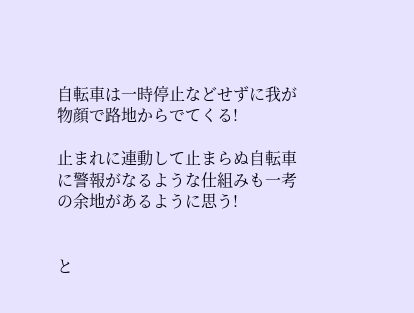自転車は一時停止などせずに我が物顔で路地からでてくる!

止まれに連動して止まらぬ自転車に警報がなるような仕組みも一考の余地があるように思う!


と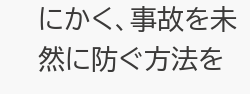にかく、事故を未然に防ぐ方法を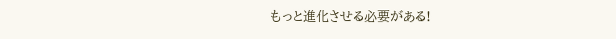もっと進化させる必要がある!